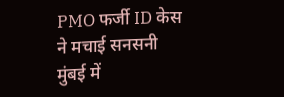PMO फर्जी ID केस ने मचाई सनसनी
मुंबई में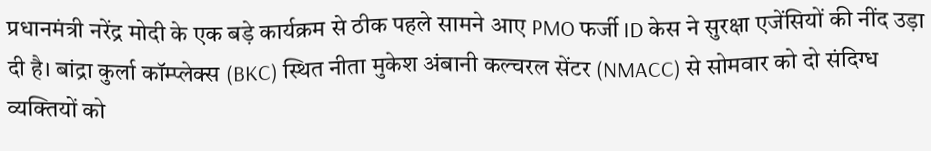प्रधानमंत्री नरेंद्र मोदी के एक बड़े कार्यक्रम से ठीक पहले सामने आए PMO फर्जी ID केस ने सुरक्षा एजेंसियों की नींद उड़ा दी है। बांद्रा कुर्ला कॉम्प्लेक्स (BKC) स्थित नीता मुकेश अंबानी कल्चरल सेंटर (NMACC) से सोमवार को दो संदिग्ध व्यक्तियों को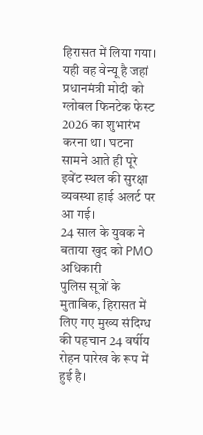हिरासत में लिया गया। यही वह वेन्यू है जहां प्रधानमंत्री मोदी को ग्लोबल फिनटेक फेस्ट 2026 का शुभारंभ करना था। घटना सामने आते ही पूरे इवेंट स्थल की सुरक्षा व्यवस्था हाई अलर्ट पर आ गई।
24 साल के युवक ने बताया खुद को PMO अधिकारी
पुलिस सूत्रों के मुताबिक, हिरासत में लिए गए मुख्य संदिग्ध की पहचान 24 वर्षीय रोहन पारेख के रूप में हुई है।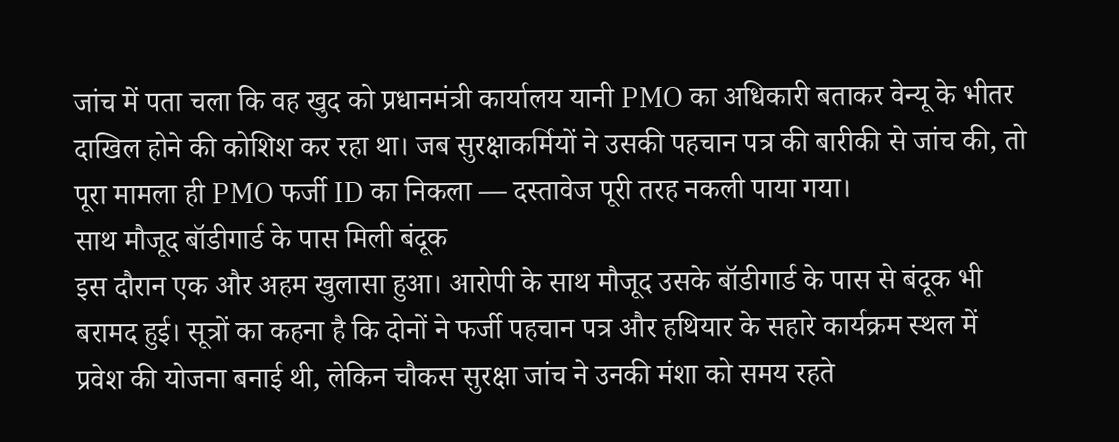जांच में पता चला कि वह खुद को प्रधानमंत्री कार्यालय यानी PMO का अधिकारी बताकर वेन्यू के भीतर दाखिल होने की कोशिश कर रहा था। जब सुरक्षाकर्मियों ने उसकी पहचान पत्र की बारीकी से जांच की, तो पूरा मामला ही PMO फर्जी ID का निकला — दस्तावेज पूरी तरह नकली पाया गया।
साथ मौजूद बॉडीगार्ड के पास मिली बंदूक
इस दौरान एक और अहम खुलासा हुआ। आरोपी के साथ मौजूद उसके बॉडीगार्ड के पास से बंदूक भी बरामद हुई। सूत्रों का कहना है कि दोनों ने फर्जी पहचान पत्र और हथियार के सहारे कार्यक्रम स्थल में प्रवेश की योजना बनाई थी, लेकिन चौकस सुरक्षा जांच ने उनकी मंशा को समय रहते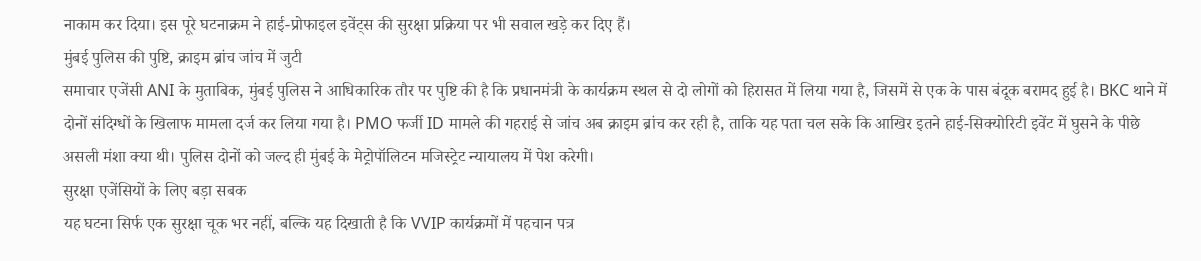नाकाम कर दिया। इस पूरे घटनाक्रम ने हाई-प्रोफाइल इवेंट्स की सुरक्षा प्रक्रिया पर भी सवाल खड़े कर दिए हैं।
मुंबई पुलिस की पुष्टि, क्राइम ब्रांच जांच में जुटी
समाचार एजेंसी ANI के मुताबिक, मुंबई पुलिस ने आधिकारिक तौर पर पुष्टि की है कि प्रधानमंत्री के कार्यक्रम स्थल से दो लोगों को हिरासत में लिया गया है, जिसमें से एक के पास बंदूक बरामद हुई है। BKC थाने में दोनों संदिग्धों के खिलाफ मामला दर्ज कर लिया गया है। PMO फर्जी ID मामले की गहराई से जांच अब क्राइम ब्रांच कर रही है, ताकि यह पता चल सके कि आखिर इतने हाई-सिक्योरिटी इवेंट में घुसने के पीछे असली मंशा क्या थी। पुलिस दोनों को जल्द ही मुंबई के मेट्रोपॉलिटन मजिस्ट्रेट न्यायालय में पेश करेगी।
सुरक्षा एजेंसियों के लिए बड़ा सबक
यह घटना सिर्फ एक सुरक्षा चूक भर नहीं, बल्कि यह दिखाती है कि VVIP कार्यक्रमों में पहचान पत्र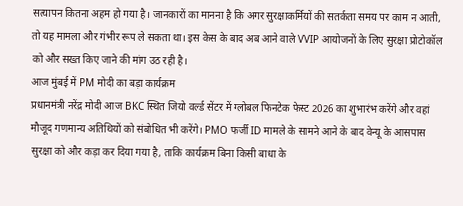सत्यापन कितना अहम हो गया है। जानकारों का मानना है कि अगर सुरक्षाकर्मियों की सतर्कता समय पर काम न आती, तो यह मामला और गंभीर रूप ले सकता था। इस केस के बाद अब आने वाले VVIP आयोजनों के लिए सुरक्षा प्रोटोकॉल को और सख्त किए जाने की मांग उठ रही है।
आज मुंबई में PM मोदी का बड़ा कार्यक्रम
प्रधानमंत्री नरेंद्र मोदी आज BKC स्थित जियो वर्ल्ड सेंटर में ग्लोबल फिनटेक फेस्ट 2026 का शुभारंभ करेंगे और वहां मौजूद गणमान्य अतिथियों को संबोधित भी करेंगे। PMO फर्जी ID मामले के सामने आने के बाद वेन्यू के आसपास सुरक्षा को और कड़ा कर दिया गया है, ताकि कार्यक्रम बिना किसी बाधा के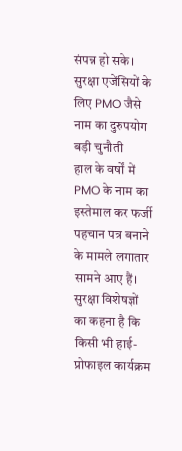संपन्न हो सके।
सुरक्षा एजेंसियों के लिए PMO जैसे नाम का दुरुपयोग बड़ी चुनौती
हाल के वर्षों में PMO के नाम का इस्तेमाल कर फर्जी पहचान पत्र बनाने के मामले लगातार सामने आए हैं। सुरक्षा विशेषज्ञों का कहना है कि किसी भी हाई-प्रोफाइल कार्यक्रम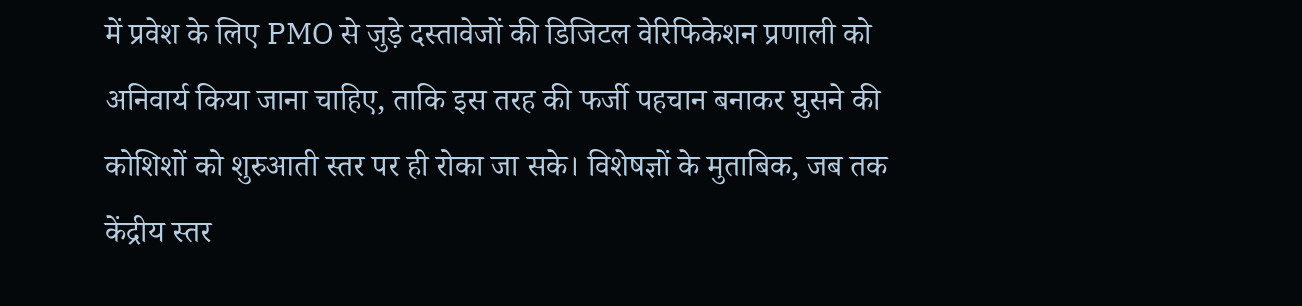में प्रवेश के लिए PMO से जुड़े दस्तावेजों की डिजिटल वेरिफिकेशन प्रणाली को अनिवार्य किया जाना चाहिए, ताकि इस तरह की फर्जी पहचान बनाकर घुसने की कोशिशों को शुरुआती स्तर पर ही रोका जा सके। विशेषज्ञों के मुताबिक, जब तक केंद्रीय स्तर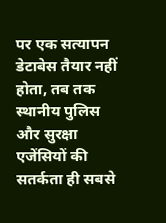पर एक सत्यापन डेटाबेस तैयार नहीं होता, तब तक स्थानीय पुलिस और सुरक्षा एजेंसियों की सतर्कता ही सबसे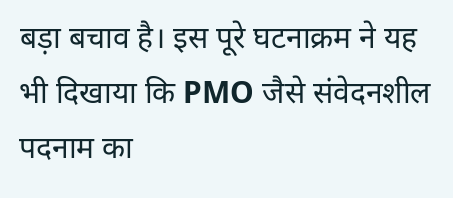बड़ा बचाव है। इस पूरे घटनाक्रम ने यह भी दिखाया कि PMO जैसे संवेदनशील पदनाम का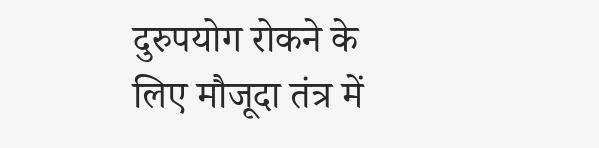दुरुपयोग रोकने के लिए मौजूदा तंत्र में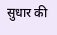सुधार की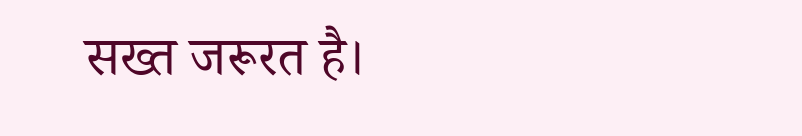सख्त जरूरत है।